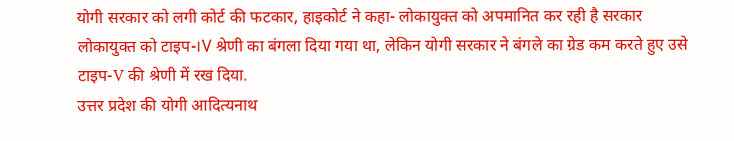योगी सरकार को लगी कोर्ट की फटकार, हाइकोर्ट ने कहा- लोकायुक्त को अपमानित कर रही है सरकार
लोकायुक्त को टाइप-।V श्रेणी का बंगला दिया गया था, लेकिन योगी सरकार ने बंगले का ग्रेड कम करते हुए उसे टाइप-V की श्रेणी में रख दिया.
उत्तर प्रदेश की योगी आदित्यनाथ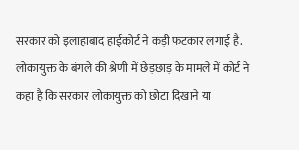सरकार को इलाहाबाद हाईकोर्ट ने कड़ी फटकार लगाई है. लोकायुक्त के बंगले की श्रेणी में छेड़छाड़ के मामले में कोर्ट ने कहा है कि सरकार लोकायुक्त को छोटा दिखाने या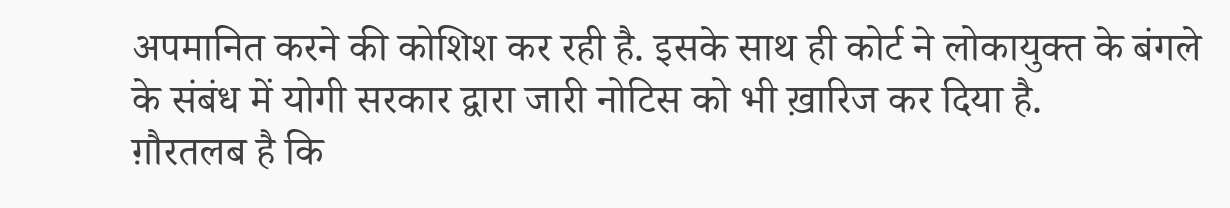अपमानित करने की कोशिश कर रही है. इसके साथ ही कोर्ट ने लोकायुक्त के बंगले के संबंध में योगी सरकार द्वारा जारी नोटिस को भी ख़ारिज कर दिया है.
ग़ौरतलब है कि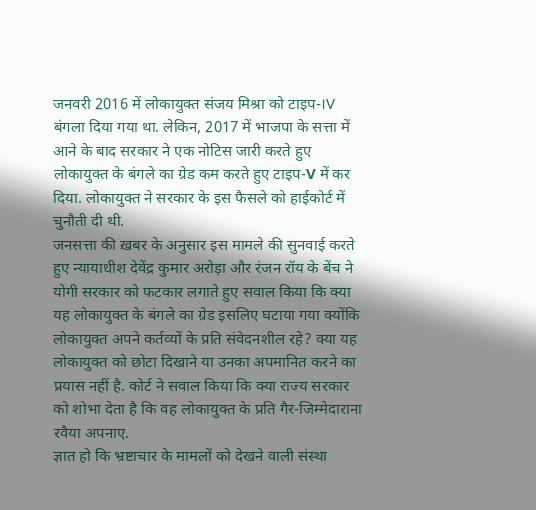जनवरी 2016 में लोकायुक्त संजय मिश्रा को टाइप-।V बंगला दिया गया था. लेकिन, 2017 में भाजपा के सत्ता में आने के बाद सरकार ने एक नोटिस जारी करते हुए लोकायुक्त के बंगले का ग्रेड कम करते हुए टाइप-V में कर दिया. लोकायुक्त ने सरकार के इस फैसले को हाईकोर्ट में चुनौती दी थी.
जनसत्ता की ख़बर के अनुसार इस मामले की सुनवाई करते हुए न्यायाधीश देवेंद्र कुमार अरोड़ा और रंजन रॉय के बेंच ने योगी सरकार को फटकार लगाते हुए सवाल किया कि क्या यह लोकायुक्त के बंगले का ग्रेड इसलिए घटाया गया क्योंकि लोकायुक्त अपने कर्तव्यों के प्रति संवेदनशील रहे? क्या यह लोकायुक्त को छोटा दिखाने या उनका अपमानित करने का प्रयास नहीं है. कोर्ट ने सवाल किया कि क्या राज्य सरकार को शोभा देता है कि वह लोकायुक्त के प्रति गैर-जिम्मेदाराना रवैया अपनाए.
ज्ञात हो कि भ्रष्टाचार के मामलों को देखने वाली संस्था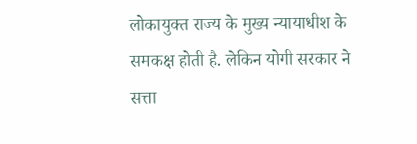लोकायुक्त राज्य के मुख्य न्यायाधीश के समकक्ष होती है. लेकिन योगी सरकार ने सत्ता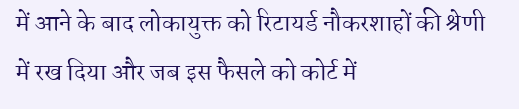में आने के बाद लोकायुक्त को रिटायर्ड नौकरशाहों की श्रेणी में रख दिया और जब इस फैसले को कोर्ट में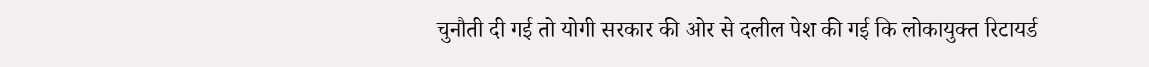चुनौती दी गई तो योगी सरकार की ओर से दलील पेश की गई कि लोकायुक्त रिटायर्ड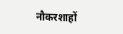नौकरशाहों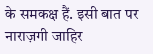के समकक्ष हैं. इसी बात पर नाराज़गी जाहिर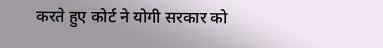करते हुए कोर्ट ने योगी सरकार को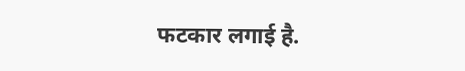फटकार लगाई है.